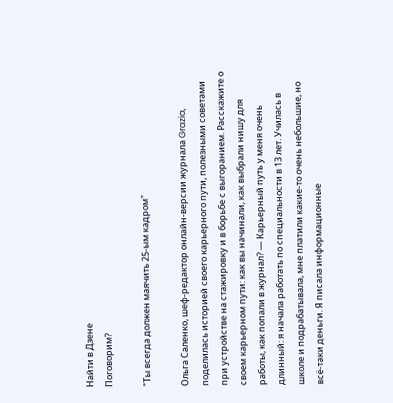Найти в Дзене
Поговорим?

"Ты всегда должен маячить 25-ым кадром"

Ольга Саленко, шеф-редактор онлайн-версии журнала Grazia, поделилась историей своего карьерного пути, полезными советами при устройстве на стажировку и в борьбе с выгоранием. Расскажите о своем карьерном пути: как вы начинали, как выбрали нишу для работы, как попали в журнал? — Карьерный путь у меня очень длинный: я начала работать по специальности в 13 лет. Училась в школе и подрабатывала, мне платили какие-то очень небольшие, но всё-таки деньги. Я писала информационные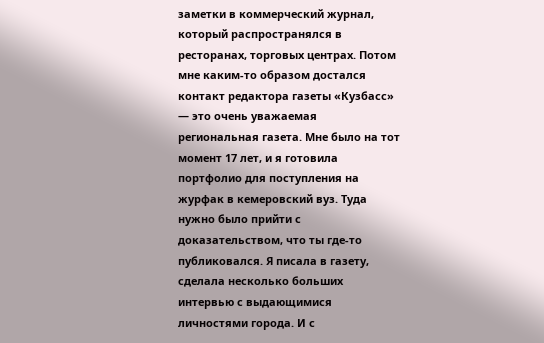заметки в коммерческий журнал, который распространялся в ресторанах, торговых центрах. Потом мне каким-то образом достался контакт редактора газеты «Кузбасс» — это очень уважаемая региональная газета. Мне было на тот момент 17 лет, и я готовила портфолио для поступления на журфак в кемеровский вуз. Туда нужно было прийти с доказательством, что ты где-то публиковался. Я писала в газету, сделала несколько больших интервью с выдающимися личностями города. И с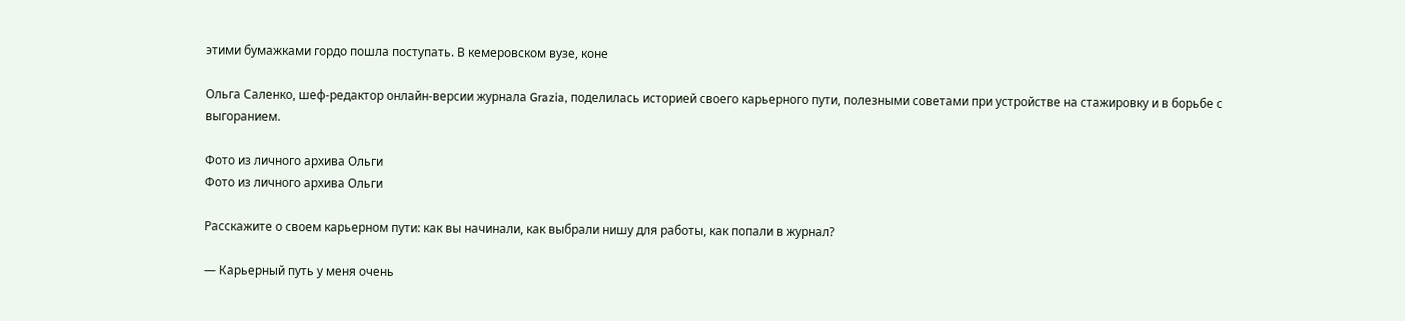этими бумажками гордо пошла поступать. В кемеровском вузе, коне

Ольга Саленко, шеф-редактор онлайн-версии журнала Grazia, поделилась историей своего карьерного пути, полезными советами при устройстве на стажировку и в борьбе с выгоранием.

Фото из личного архива Ольги
Фото из личного архива Ольги

Расскажите о своем карьерном пути: как вы начинали, как выбрали нишу для работы, как попали в журнал?

— Карьерный путь у меня очень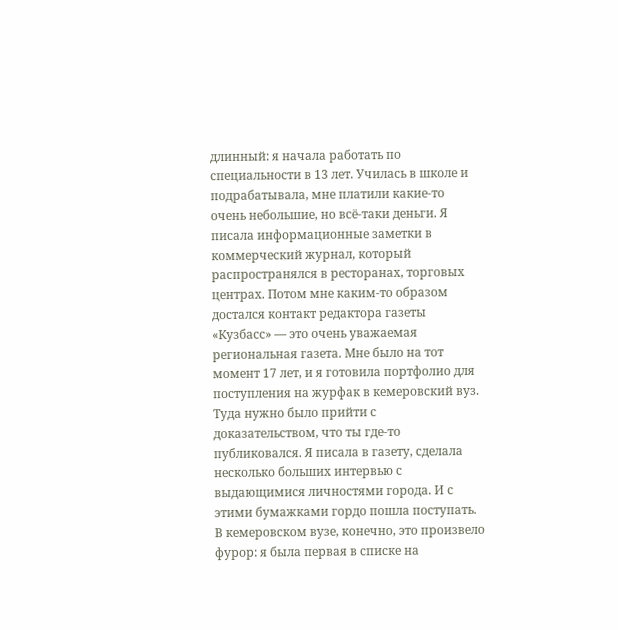длинный: я начала работать по специальности в 13 лет. Училась в школе и подрабатывала, мне платили какие-то очень небольшие, но всё-таки деньги. Я писала информационные заметки в коммерческий журнал, который распространялся в ресторанах, торговых центрах. Потом мне каким-то образом достался контакт редактора газеты «Кузбасс» — это очень уважаемая региональная газета. Мне было на тот момент 17 лет, и я готовила портфолио для поступления на журфак в кемеровский вуз. Туда нужно было прийти с доказательством, что ты где-то публиковался. Я писала в газету, сделала несколько больших интервью с выдающимися личностями города. И с этими бумажками гордо пошла поступать. В кемеровском вузе, конечно, это произвело фурор: я была первая в списке на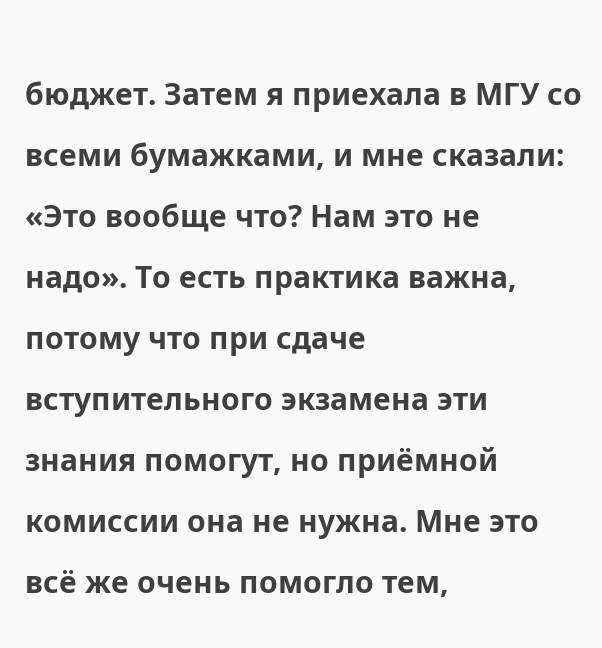бюджет. Затем я приехала в МГУ со всеми бумажками, и мне сказали: «Это вообще что? Нам это не надо». То есть практика важна, потому что при сдаче вступительного экзамена эти знания помогут, но приёмной комиссии она не нужна. Мне это всё же очень помогло тем,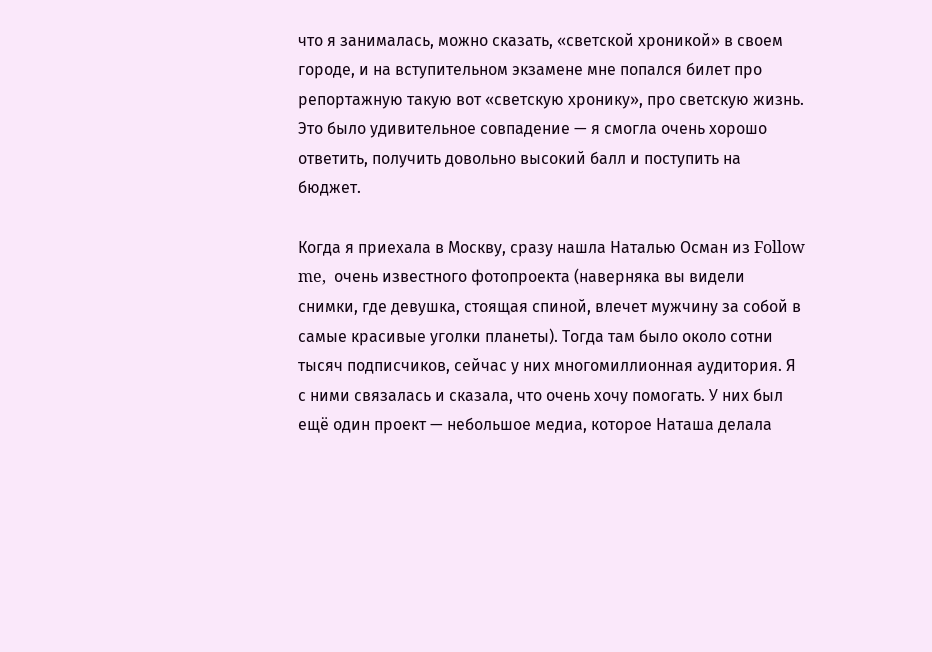что я занималась, можно сказать, «светской хроникой» в своем городе, и на вступительном экзамене мне попался билет про репортажную такую вот «светскую хронику», про светскую жизнь. Это было удивительное совпадение — я смогла очень хорошо ответить, получить довольно высокий балл и поступить на бюджет.

Когда я приехала в Москву, сразу нашла Наталью Осман из Follow me,  очень известного фотопроекта (наверняка вы видели снимки, где девушка, стоящая спиной, влечет мужчину за собой в самые красивые уголки планеты). Тогда там было около сотни тысяч подписчиков, сейчас у них многомиллионная аудитория. Я с ними связалась и сказала, что очень хочу помогать. У них был ещё один проект — небольшое медиа, которое Наташа делала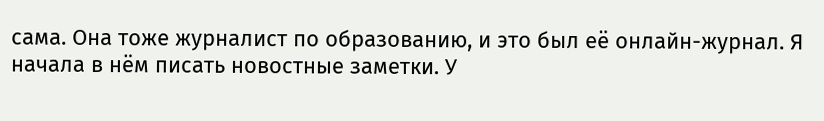сама. Она тоже журналист по образованию, и это был её онлайн-журнал. Я начала в нём писать новостные заметки. У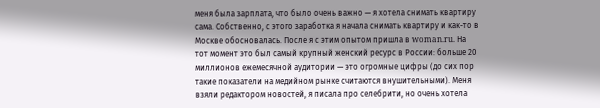меня была зарплата, что было очень важно — я хотела снимать квартиру сама. Собственно, с этого заработка я начала снимать квартиру и как-то в Москве обосновалась. После я с этим опытом пришла в woman.ru. На тот момент это был самый крупный женский ресурс в России: больше 20 миллионов ежемесячной аудитории — это огромные цифры (до сих пор такие показатели на медийном рынке считаются внушительными). Меня взяли редактором новостей, я писала про селебрити, но очень хотела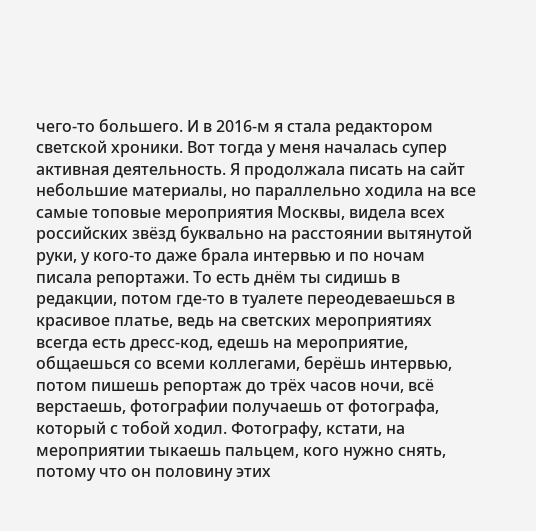чего-то большего. И в 2016-м я стала редактором светской хроники. Вот тогда у меня началась супер активная деятельность. Я продолжала писать на сайт небольшие материалы, но параллельно ходила на все самые топовые мероприятия Москвы, видела всех российских звёзд буквально на расстоянии вытянутой руки, у кого-то даже брала интервью и по ночам писала репортажи. То есть днём ты сидишь в редакции, потом где-то в туалете переодеваешься в красивое платье, ведь на светских мероприятиях всегда есть дресс-код, едешь на мероприятие, общаешься со всеми коллегами, берёшь интервью, потом пишешь репортаж до трёх часов ночи, всё верстаешь, фотографии получаешь от фотографа, который с тобой ходил. Фотографу, кстати, на мероприятии тыкаешь пальцем, кого нужно снять, потому что он половину этих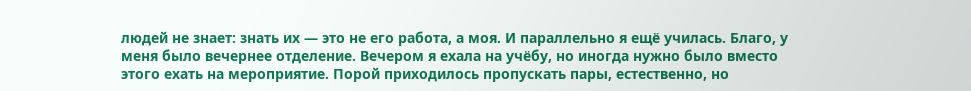людей не знает: знать их — это не его работа, а моя. И параллельно я ещё училась. Благо, у меня было вечернее отделение. Вечером я ехала на учёбу, но иногда нужно было вместо этого ехать на мероприятие. Порой приходилось пропускать пары, естественно, но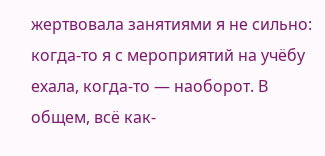жертвовала занятиями я не сильно: когда-то я с мероприятий на учёбу ехала, когда-то — наоборот. В общем, всё как-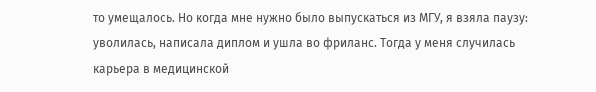то умещалось. Но когда мне нужно было выпускаться из МГУ, я взяла паузу: уволилась, написала диплом и ушла во фриланс. Тогда у меня случилась карьера в медицинской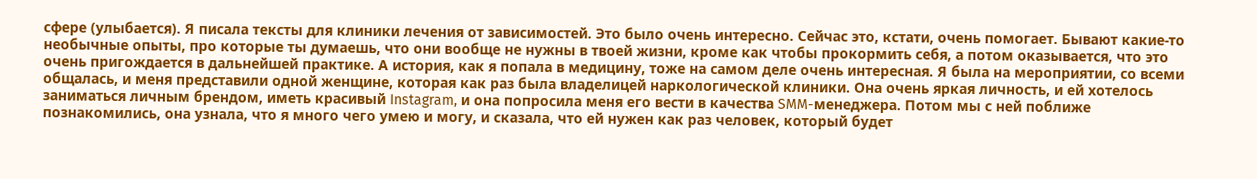сфере (улыбается). Я писала тексты для клиники лечения от зависимостей. Это было очень интересно. Сейчас это, кстати, очень помогает. Бывают какие-то необычные опыты, про которые ты думаешь, что они вообще не нужны в твоей жизни, кроме как чтобы прокормить себя, а потом оказывается, что это очень пригождается в дальнейшей практике. А история, как я попала в медицину, тоже на самом деле очень интересная. Я была на мероприятии, со всеми общалась, и меня представили одной женщине, которая как раз была владелицей наркологической клиники. Она очень яркая личность, и ей хотелось заниматься личным брендом, иметь красивый Instagram, и она попросила меня его вести в качества SMM-менеджера. Потом мы с ней поближе познакомились, она узнала, что я много чего умею и могу, и сказала, что ей нужен как раз человек, который будет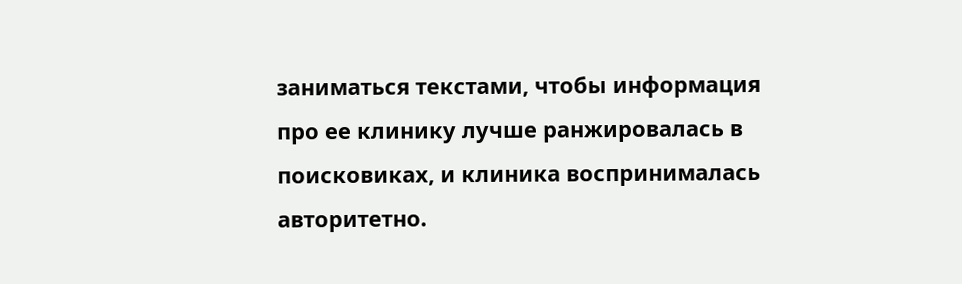заниматься текстами, чтобы информация про ее клинику лучше ранжировалась в поисковиках, и клиника воспринималась авторитетно.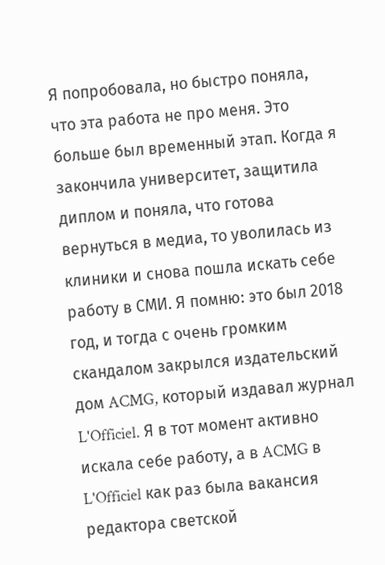Я попробовала, но быстро поняла, что эта работа не про меня. Это больше был временный этап. Когда я закончила университет, защитила диплом и поняла, что готова вернуться в медиа, то уволилась из клиники и снова пошла искать себе работу в СМИ. Я помню: это был 2018 год, и тогда с очень громким скандалом закрылся издательский дом ACMG, который издавал журнал L'Officiel. Я в тот момент активно искала себе работу, а в ACMG в L'Officiel как раз была вакансия редактора светской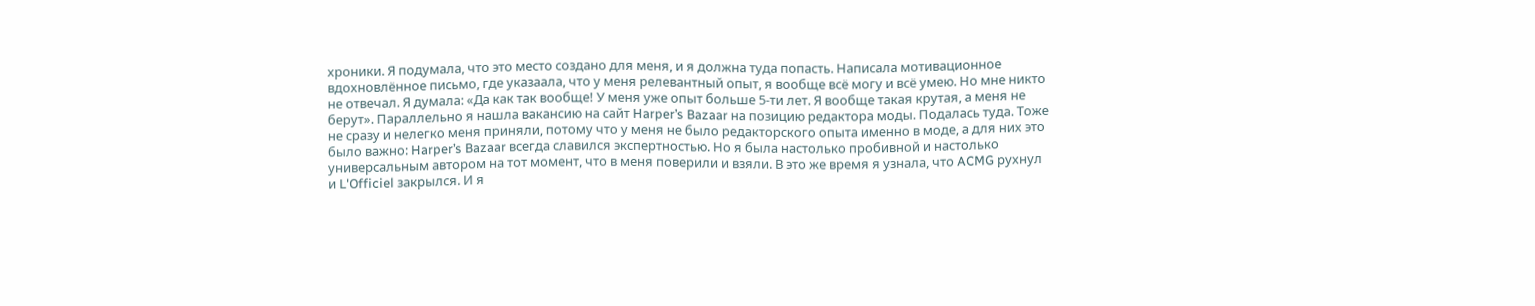хроники. Я подумала, что это место создано для меня, и я должна туда попасть. Написала мотивационное вдохновлённое письмо, где указаала, что у меня релевантный опыт, я вообще всё могу и всё умею. Но мне никто не отвечал. Я думала: «Да как так вообще! У меня уже опыт больше 5-ти лет. Я вообще такая крутая, а меня не берут». Параллельно я нашла вакансию на сайт Harper’s Bazaar на позицию редактора моды. Подалась туда. Тоже не сразу и нелегко меня приняли, потому что у меня не было редакторского опыта именно в моде, а для них это было важно: Harper’s Bazaar всегда славился экспертностью. Но я была настолько пробивной и настолько универсальным автором на тот момент, что в меня поверили и взяли. В это же время я узнала, что ACMG рухнул и L'Officiel закрылся. И я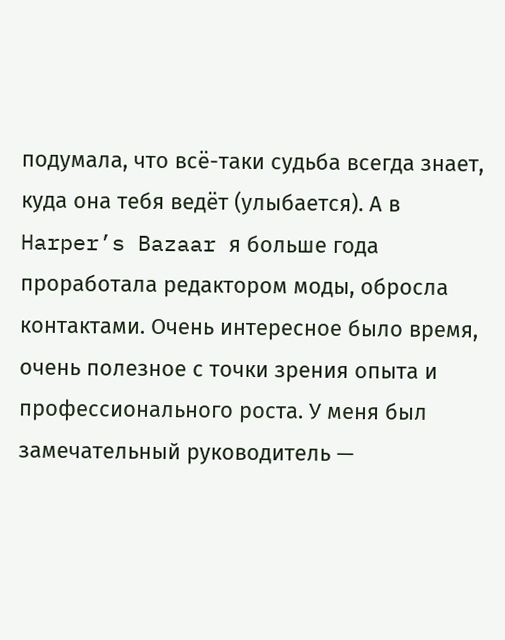подумала, что всё-таки судьба всегда знает, куда она тебя ведёт (улыбается). А в Harper’s Bazaar я больше года проработала редактором моды, обросла контактами. Очень интересное было время, очень полезное с точки зрения опыта и профессионального роста. У меня был замечательный руководитель —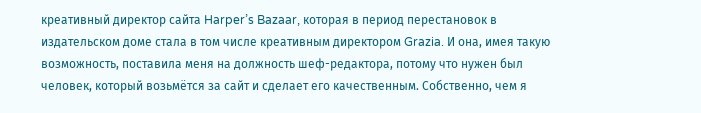креативный директор сайта Harper’s Bazaar, которая в период перестановок в издательском доме стала в том числе креативным директором Grazia. И она, имея такую возможность, поставила меня на должность шеф-редактора, потому что нужен был человек, который возьмётся за сайт и сделает его качественным. Собственно, чем я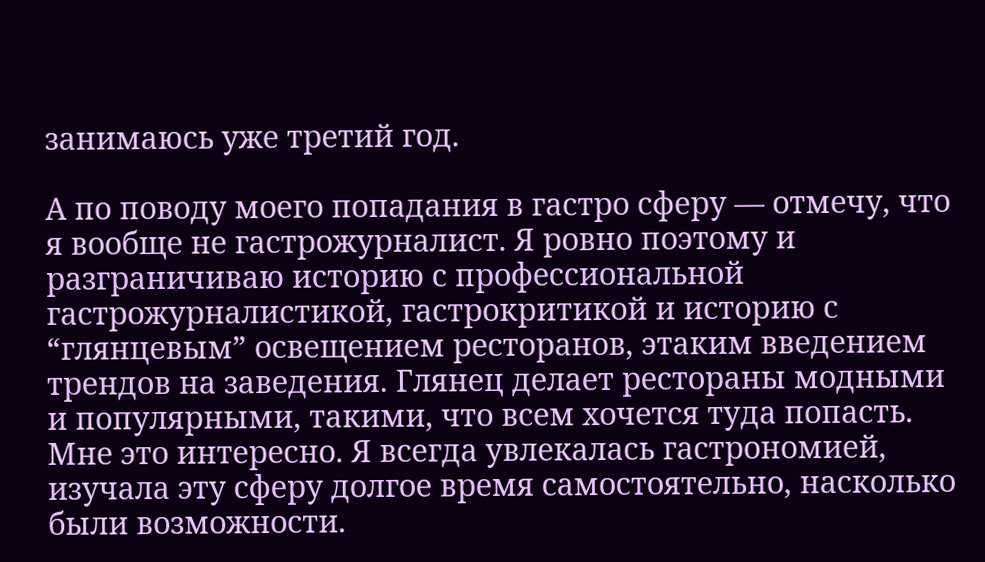занимаюсь уже третий год.

А по поводу моего попадания в гастро сферу — отмечу, что я вообще не гастрожурналист. Я ровно поэтому и разграничиваю историю с профессиональной гастрожурналистикой, гастрокритикой и историю с “глянцевым” освещением ресторанов, этаким введением трендов на заведения. Глянец делает рестораны модными и популярными, такими, что всем хочется туда попасть. Мне это интересно. Я всегда увлекалась гастрономией, изучала эту сферу долгое время самостоятельно, насколько были возможности.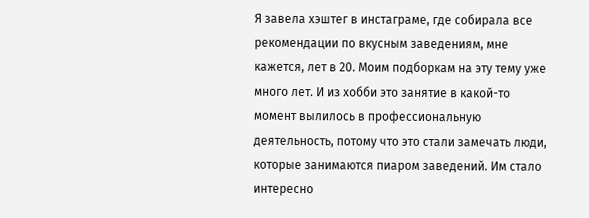Я завела хэштег в инстаграме, где собирала все рекомендации по вкусным заведениям, мне кажется, лет в 20. Моим подборкам на эту тему уже много лет. И из хобби это занятие в какой-то момент вылилось в профессиональную деятельность, потому что это стали замечать люди, которые занимаются пиаром заведений. Им стало интересно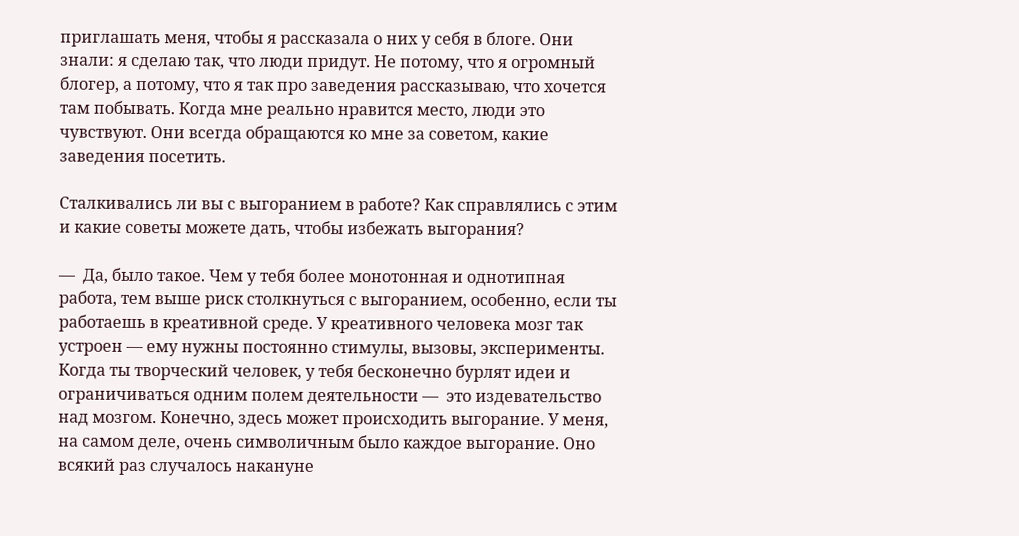приглашать меня, чтобы я рассказала о них у себя в блоге. Они знали: я сделаю так, что люди придут. Не потому, что я огромный блогер, а потому, что я так про заведения рассказываю, что хочется там побывать. Когда мне реально нравится место, люди это чувствуют. Они всегда обращаются ко мне за советом, какие заведения посетить.

Сталкивались ли вы с выгоранием в работе? Как справлялись с этим и какие советы можете дать, чтобы избежать выгорания?

—  Да, было такое. Чем у тебя более монотонная и однотипная работа, тем выше риск столкнуться с выгоранием, особенно, если ты работаешь в креативной среде. У креативного человека мозг так устроен — ему нужны постоянно стимулы, вызовы, эксперименты. Когда ты творческий человек, у тебя бесконечно бурлят идеи и ограничиваться одним полем деятельности —  это издевательство над мозгом. Конечно, здесь может происходить выгорание. У меня, на самом деле, очень символичным было каждое выгорание. Оно всякий раз случалось накануне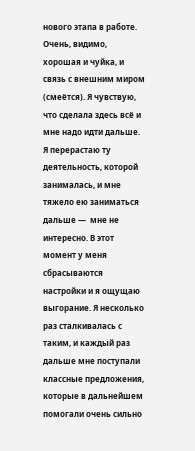нового этапа в работе. Очень, видимо, хорошая и чуйка, и связь с внешним миром (смеётся). Я чувствую, что сделала здесь всё и мне надо идти дальше. Я перерастаю ту деятельность, которой занималась, и мне тяжело ею заниматься дальше —  мне не интересно. В этот момент у меня сбрасываются настройки и я ощущаю выгорание. Я несколько раз сталкивалась с таким, и каждый раз дальше мне поступали классные предложения, которые в дальнейшем помогали очень сильно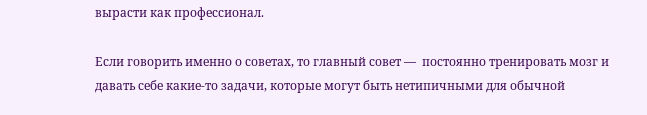вырасти как профессионал.

Если говорить именно о советах, то главный совет —  постоянно тренировать мозг и давать себе какие-то задачи, которые могут быть нетипичными для обычной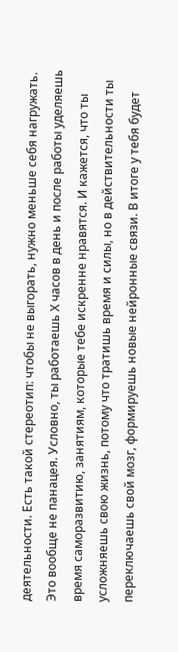деятельности. Есть такой стереотип: чтобы не выгорать, нужно меньше себя нагружать. Это вообще не панацея. Условно, ты работаешь Х часов в день и после работы уделяешь время саморазвитию, занятиям, которые тебе искренне нравятся. И кажется, что ты усложняешь свою жизнь, потому что тратишь время и силы, но в действительности ты переключаешь свой мозг, формируешь новые нейронные связи. В итоге у тебя будет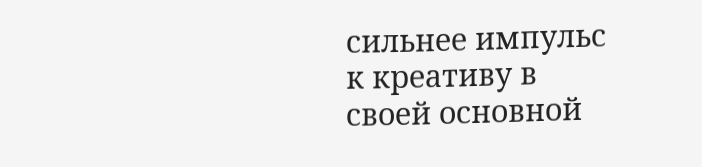сильнее импульс к креативу в своей основной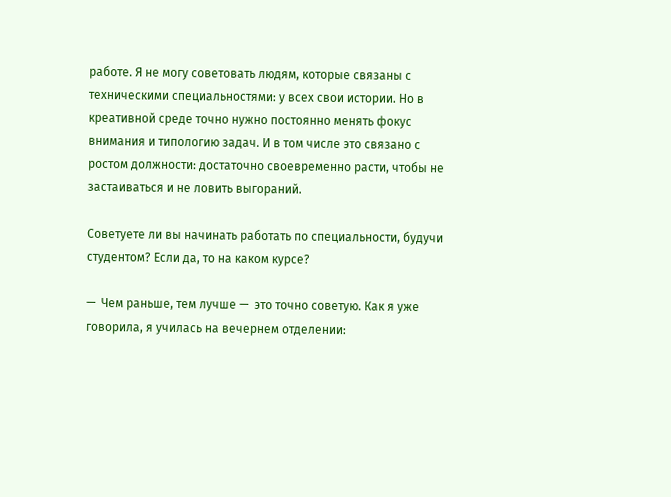работе. Я не могу советовать людям, которые связаны с техническими специальностями: у всех свои истории. Но в креативной среде точно нужно постоянно менять фокус внимания и типологию задач. И в том числе это связано с ростом должности: достаточно своевременно расти, чтобы не застаиваться и не ловить выгораний.

Советуете ли вы начинать работать по специальности, будучи студентом? Если да, то на каком курсе?

—  Чем раньше, тем лучше —  это точно советую. Как я уже говорила, я училась на вечернем отделении: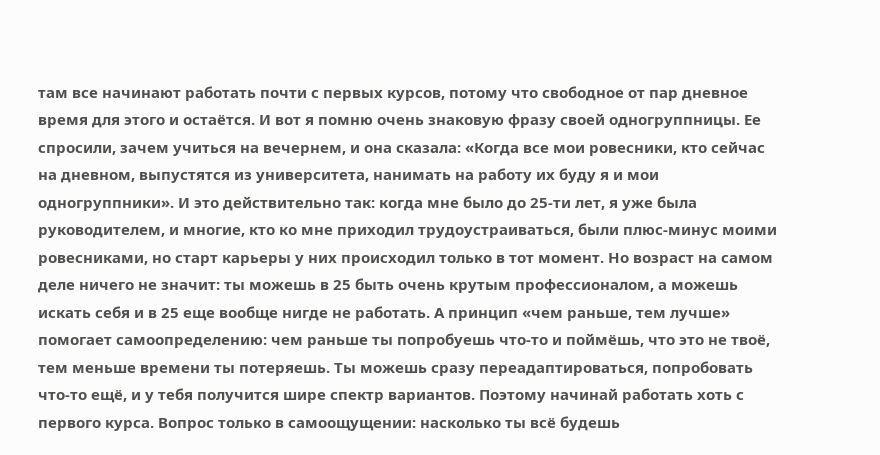там все начинают работать почти с первых курсов, потому что свободное от пар дневное время для этого и остаётся. И вот я помню очень знаковую фразу своей одногруппницы. Ее спросили, зачем учиться на вечернем, и она сказала: «Когда все мои ровесники, кто сейчас на дневном, выпустятся из университета, нанимать на работу их буду я и мои одногруппники». И это действительно так: когда мне было до 25-ти лет, я уже была руководителем, и многие, кто ко мне приходил трудоустраиваться, были плюс-минус моими ровесниками, но старт карьеры у них происходил только в тот момент. Но возраст на самом деле ничего не значит: ты можешь в 25 быть очень крутым профессионалом, а можешь искать себя и в 25 еще вообще нигде не работать. А принцип «чем раньше, тем лучше» помогает самоопределению: чем раньше ты попробуешь что-то и поймёшь, что это не твоё, тем меньше времени ты потеряешь. Ты можешь сразу переадаптироваться, попробовать что-то ещё, и у тебя получится шире спектр вариантов. Поэтому начинай работать хоть с первого курса. Вопрос только в самоощущении: насколько ты всё будешь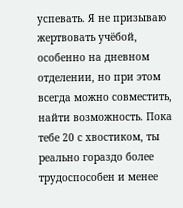успевать. Я не призываю жертвовать учёбой, особенно на дневном отделении, но при этом всегда можно совместить, найти возможность. Пока тебе 20 с хвостиком, ты реально гораздо более трудоспособен и менее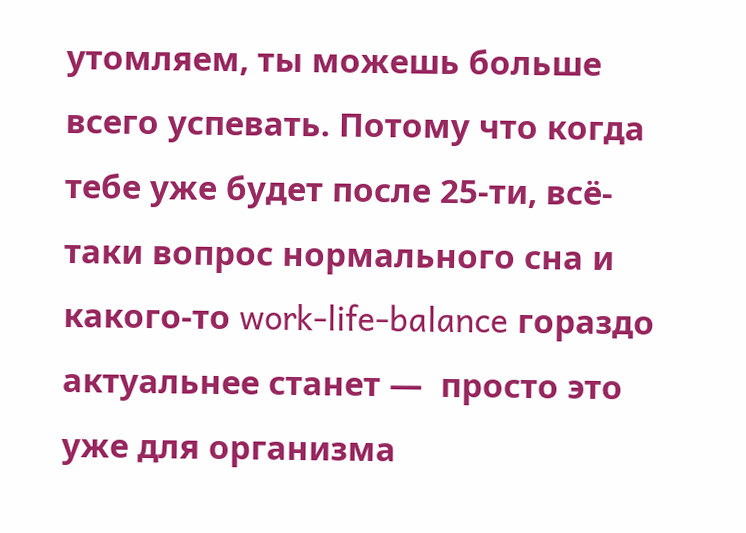утомляем, ты можешь больше всего успевать. Потому что когда тебе уже будет после 25-ти, всё-таки вопрос нормального сна и какого-то work-life-balance гораздо актуальнее станет —  просто это уже для организма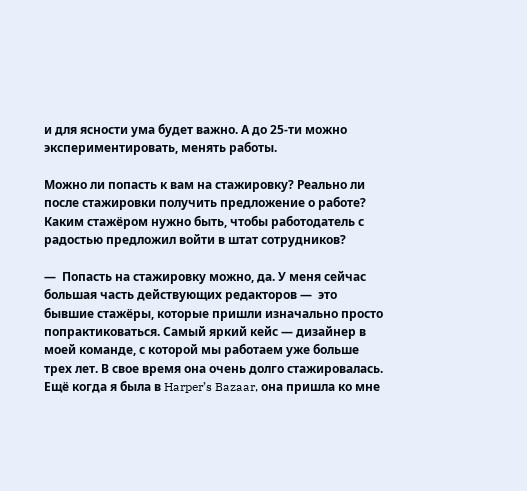и для ясности ума будет важно. А до 25-ти можно экспериментировать, менять работы.

Можно ли попасть к вам на стажировку? Реально ли после стажировки получить предложение о работе? Каким стажёром нужно быть, чтобы работодатель с радостью предложил войти в штат сотрудников?

—  Попасть на стажировку можно, да. У меня сейчас большая часть действующих редакторов —  это бывшие стажёры, которые пришли изначально просто попрактиковаться. Самый яркий кейс — дизайнер в моей команде, с которой мы работаем уже больше трех лет. В свое время она очень долго стажировалась. Ещё когда я была в Harper’s Bazaar, она пришла ко мне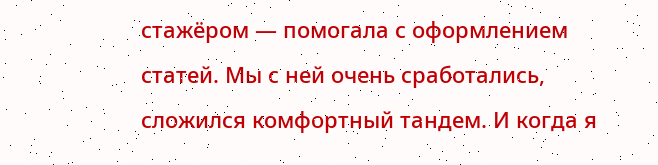стажёром — помогала с оформлением статей. Мы с ней очень сработались, сложился комфортный тандем. И когда я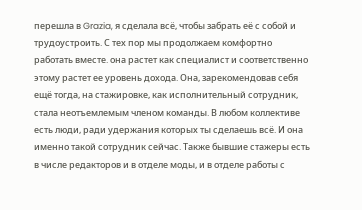перешла в Grazia, я сделала всё, чтобы забрать её с собой и трудоустроить. С тех пор мы продолжаем комфортно работать вместе. она растет как специалист и соответственно этому растет ее уровень дохода. Она, зарекомендовав себя ещё тогда, на стажировке, как исполнительный сотрудник, стала неотъемлемым членом команды. В любом коллективе есть люди, ради удержания которых ты сделаешь всё. И она именно такой сотрудник сейчас. Также бывшие стажеры есть в числе редакторов и в отделе моды, и в отделе работы с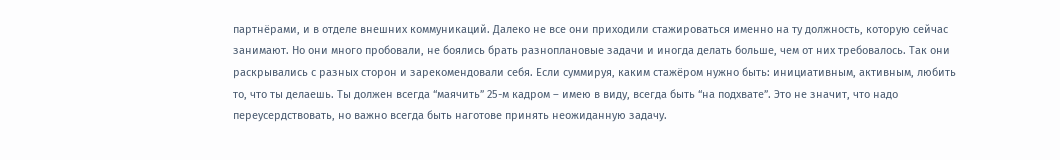партнёрами, и в отделе внешних коммуникаций. Далеко не все они приходили стажироваться именно на ту должность, которую сейчас занимают. Но они много пробовали, не боялись брать разноплановые задачи и иногда делать больше, чем от них требовалось. Так они раскрывались с разных сторон и зарекомендовали себя. Если суммируя, каким стажёром нужно быть: инициативным, активным, любить то, что ты делаешь. Ты должен всегда “маячить” 25-м кадром – имею в виду, всегда быть “на подхвате”. Это не значит, что надо переусердствовать, но важно всегда быть наготове принять неожиданную задачу.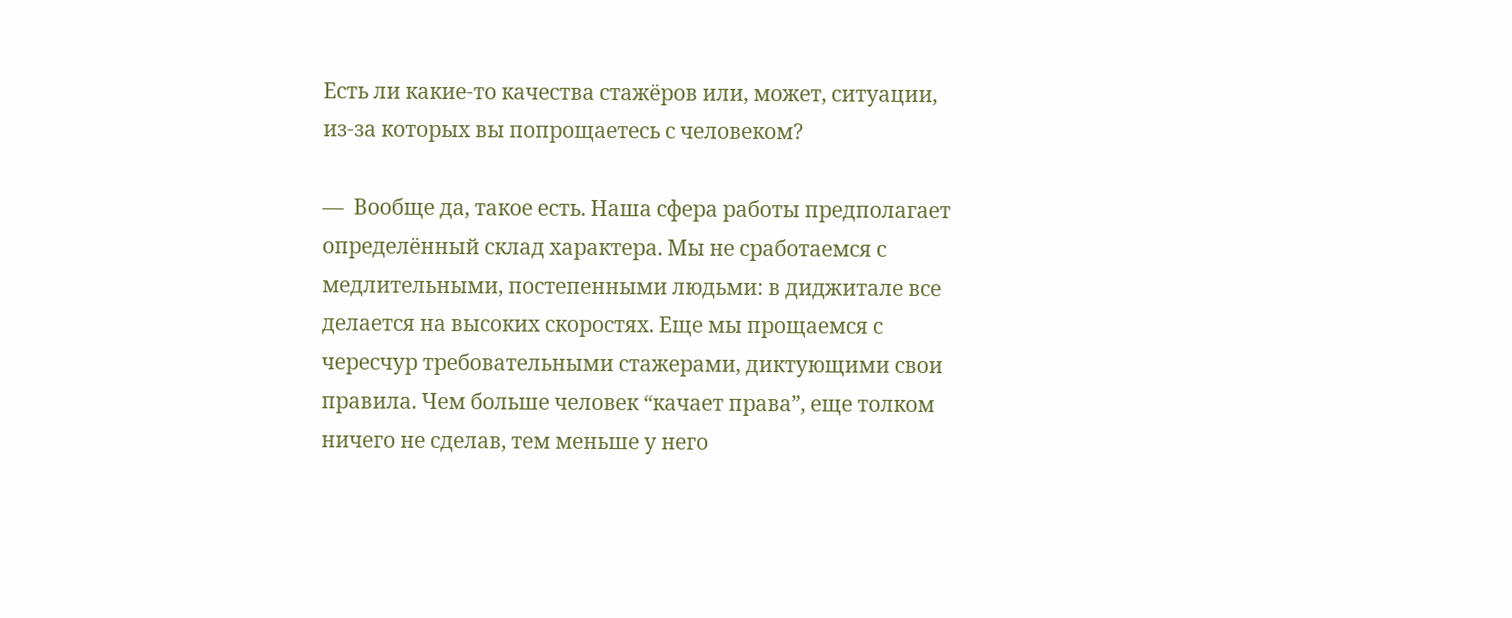Есть ли какие-то качества стажёров или, может, ситуации, из-за которых вы попрощаетесь с человеком?

—  Вообще да, такое есть. Наша сфера работы предполагает определённый склад характера. Мы не сработаемся с медлительными, постепенными людьми: в диджитале все делается на высоких скоростях. Еще мы прощаемся с чересчур требовательными стажерами, диктующими свои правила. Чем больше человек “качает права”, еще толком ничего не сделав, тем меньше у него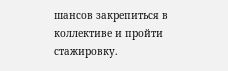шансов закрепиться в коллективе и пройти стажировку.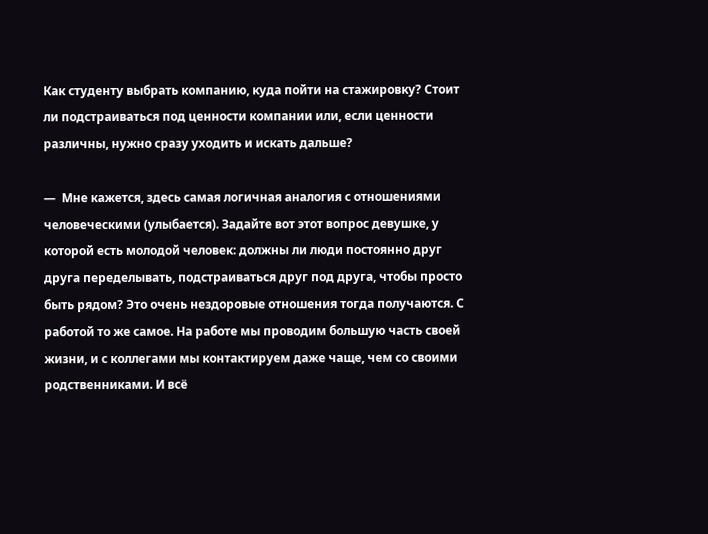Как студенту выбрать компанию, куда пойти на стажировку? Стоит ли подстраиваться под ценности компании или, если ценности различны, нужно сразу уходить и искать дальше?

—  Мне кажется, здесь самая логичная аналогия с отношениями человеческими (улыбается). Задайте вот этот вопрос девушке, у которой есть молодой человек: должны ли люди постоянно друг друга переделывать, подстраиваться друг под друга, чтобы просто быть рядом? Это очень нездоровые отношения тогда получаются. С работой то же самое. На работе мы проводим большую часть своей жизни, и с коллегами мы контактируем даже чаще, чем со своими родственниками. И всё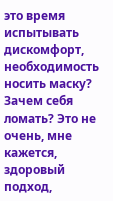это время испытывать дискомфорт, необходимость носить маску? Зачем себя ломать? Это не очень, мне кажется, здоровый подход,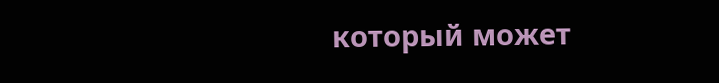который может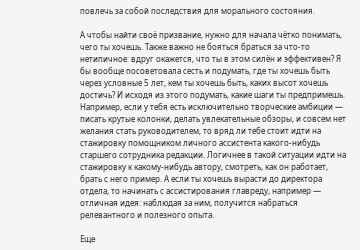повлечь за собой последствия для морального состояния.

А чтобы найти своё призвание, нужно для начала чётко понимать, чего ты хочешь. Также важно не бояться браться за что-то нетипичное: вдруг окажется, что ты в этом силён и эффективен? Я бы вообще посоветовала сесть и подумать, где ты хочешь быть через условные 5 лет, кем ты хочешь быть, каких высот хочешь достичь? И исходя из этого подумать, какие шаги ты предпримешь. Например, если у тебя есть исключительно творческие амбиции — писать крутые колонки, делать увлекательные обзоры, и совсем нет желания стать руководителем, то вряд ли тебе стоит идти на стажировку помощником личного ассистента какого-нибудь старшего сотрудника редакции. Логичнее в такой ситуации идти на стажировку к какому-нибудь автору, смотреть, как он работает, брать с него пример. А если ты хочешь вырасти до директора отдела, то начинать с ассистирования главреду, например — отличная идея: наблюдая за ним, получится набраться релевантного и полезного опыта.

Еще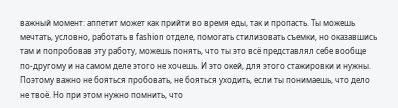важный момент: аппетит может как прийти во время еды, так и пропасть. Ты можешь мечтать, условно, работать в fashion отделе, помогать стилизовать съемки, но оказавшись там и попробовав эту работу, можешь понять, что ты это всё представлял себе вообще по-другому и на самом деле этого не хочешь. И это окей, для этого стажировки и нужны. Поэтому важно не бояться пробовать, не бояться уходить, если ты понимаешь, что дело не твоё. Но при этом нужно помнить, что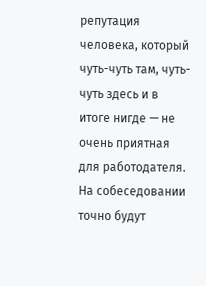репутация человека, который чуть-чуть там, чуть-чуть здесь и в итоге нигде — не очень приятная для работодателя. На собеседовании точно будут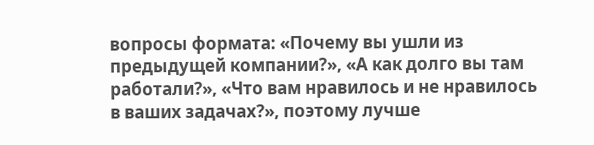вопросы формата: «Почему вы ушли из предыдущей компании?», «А как долго вы там работали?», «Что вам нравилось и не нравилось в ваших задачах?», поэтому лучше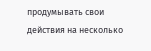продумывать свои действия на несколько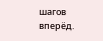шагов вперёд.